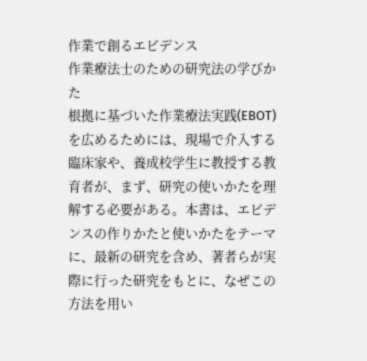作業で創るエビデンス
作業療法士のための研究法の学びかた
根拠に基づいた作業療法実践(EBOT)を広めるためには、現場で介入する臨床家や、養成校学生に教授する教育者が、まず、研究の使いかたを理解する必要がある。本書は、エビデンスの作りかたと使いかたをテーマに、最新の研究を含め、著者らが実際に行った研究をもとに、なぜこの方法を用い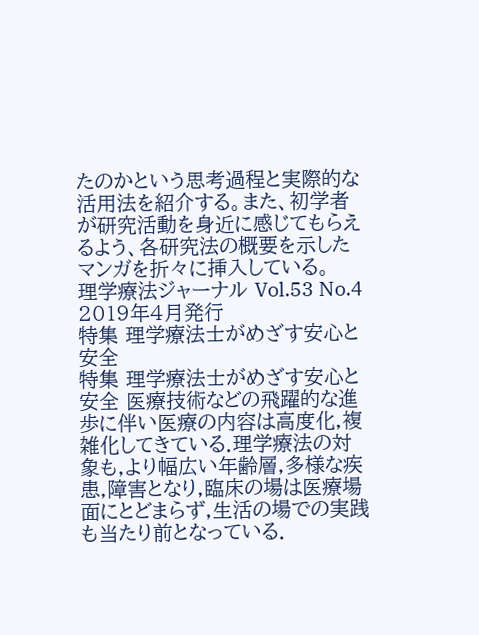たのかという思考過程と実際的な活用法を紹介する。また、初学者が研究活動を身近に感じてもらえるよう、各研究法の概要を示したマンガを折々に挿入している。
理学療法ジャーナル Vol.53 No.4
2019年4月発行
特集 理学療法士がめざす安心と安全
特集 理学療法士がめざす安心と安全 医療技術などの飛躍的な進歩に伴い医療の内容は高度化,複雑化してきている.理学療法の対象も,より幅広い年齢層,多様な疾患,障害となり,臨床の場は医療場面にとどまらず,生活の場での実践も当たり前となっている.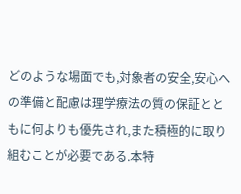どのような場面でも,対象者の安全,安心への準備と配慮は理学療法の質の保証とともに何よりも優先され,また積極的に取り組むことが必要である.本特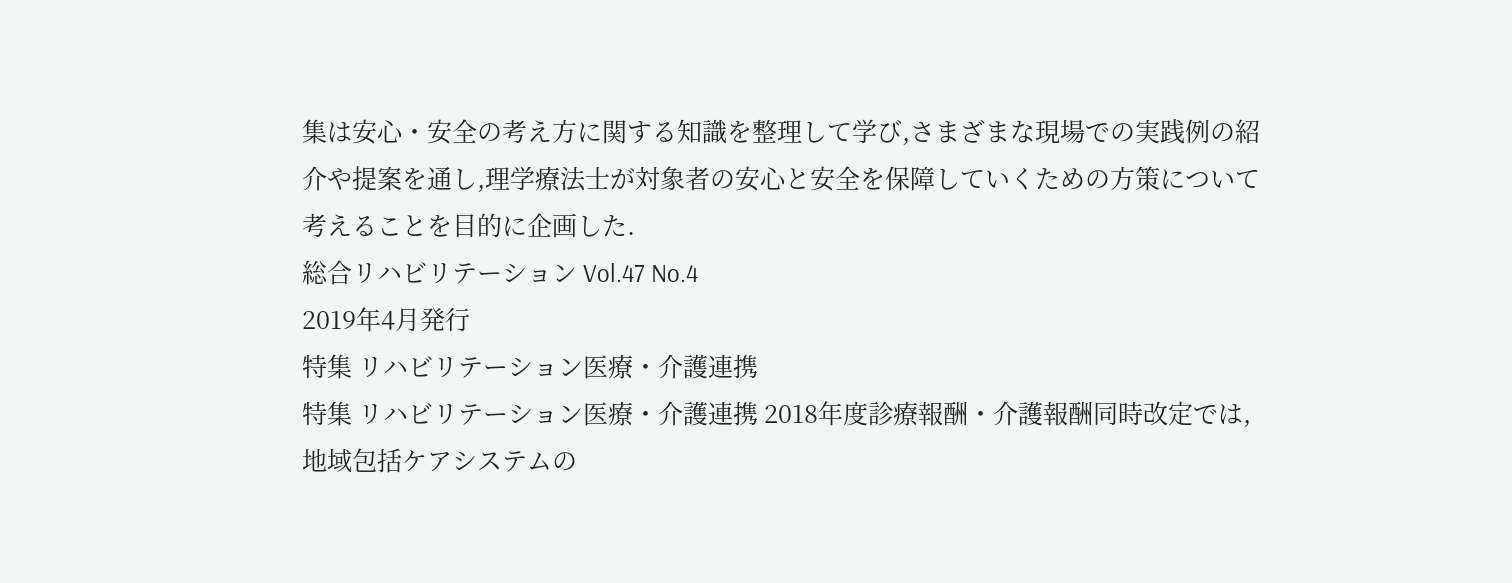集は安心・安全の考え方に関する知識を整理して学び,さまざまな現場での実践例の紹介や提案を通し,理学療法士が対象者の安心と安全を保障していくための方策について考えることを目的に企画した.
総合リハビリテーション Vol.47 No.4
2019年4月発行
特集 リハビリテーション医療・介護連携
特集 リハビリテーション医療・介護連携 2018年度診療報酬・介護報酬同時改定では,地域包括ケアシステムの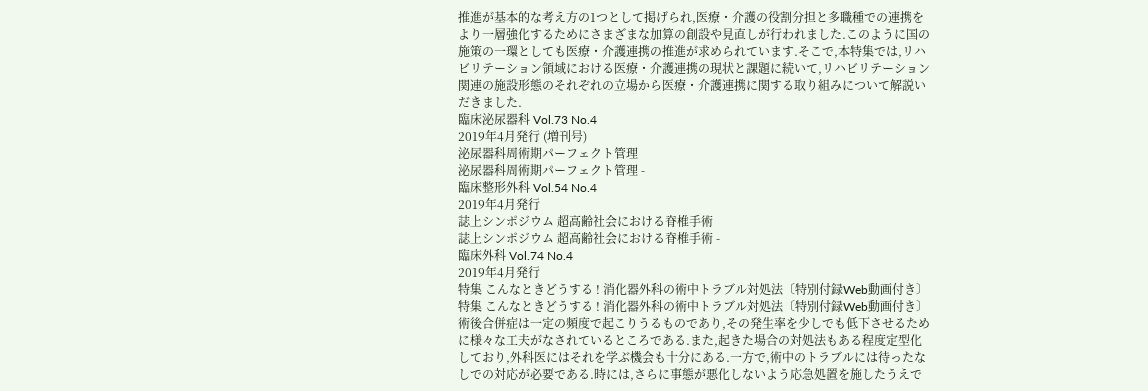推進が基本的な考え方の1つとして掲げられ,医療・介護の役割分担と多職種での連携をより一層強化するためにさまざまな加算の創設や見直しが行われました.このように国の施策の一環としても医療・介護連携の推進が求められています.そこで,本特集では,リハビリテーション領域における医療・介護連携の現状と課題に続いて,リハビリテーション関連の施設形態のそれぞれの立場から医療・介護連携に関する取り組みについて解説いだきました.
臨床泌尿器科 Vol.73 No.4
2019年4月発行 (増刊号)
泌尿器科周術期パーフェクト管理
泌尿器科周術期パーフェクト管理 -
臨床整形外科 Vol.54 No.4
2019年4月発行
誌上シンポジウム 超高齢社会における脊椎手術
誌上シンポジウム 超高齢社会における脊椎手術 -
臨床外科 Vol.74 No.4
2019年4月発行
特集 こんなときどうする ! 消化器外科の術中トラブル対処法〔特別付録Web動画付き〕
特集 こんなときどうする ! 消化器外科の術中トラブル対処法〔特別付録Web動画付き〕 術後合併症は一定の頻度で起こりうるものであり,その発生率を少しでも低下させるために様々な工夫がなされているところである.また,起きた場合の対処法もある程度定型化しており,外科医にはそれを学ぶ機会も十分にある.一方で,術中のトラブルには待ったなしでの対応が必要である.時には,さらに事態が悪化しないよう応急処置を施したうえで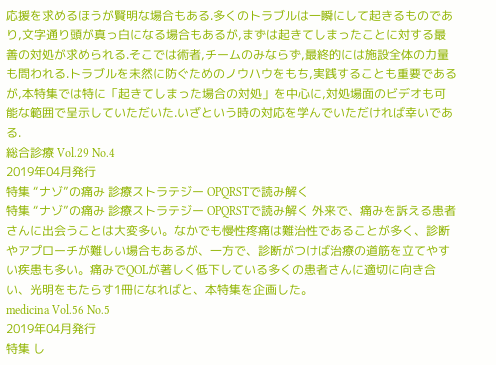応援を求めるほうが賢明な場合もある.多くのトラブルは一瞬にして起きるものであり,文字通り頭が真っ白になる場合もあるが,まずは起きてしまったことに対する最善の対処が求められる.そこでは術者,チームのみならず,最終的には施設全体の力量も問われる.トラブルを未然に防ぐためのノウハウをもち,実践することも重要であるが,本特集では特に「起きてしまった場合の対処」を中心に,対処場面のビデオも可能な範囲で呈示していただいた.いざという時の対応を学んでいただければ幸いである.
総合診療 Vol.29 No.4
2019年04月発行
特集 “ナゾ”の痛み 診療ストラテジー OPQRSTで読み解く
特集 “ナゾ”の痛み 診療ストラテジー OPQRSTで読み解く 外来で、痛みを訴える患者さんに出会うことは大変多い。なかでも慢性疼痛は難治性であることが多く、診断やアプローチが難しい場合もあるが、一方で、診断がつけば治療の道筋を立てやすい疾患も多い。痛みでQOLが著しく低下している多くの患者さんに適切に向き合い、光明をもたらす1冊になればと、本特集を企画した。
medicina Vol.56 No.5
2019年04月発行
特集 し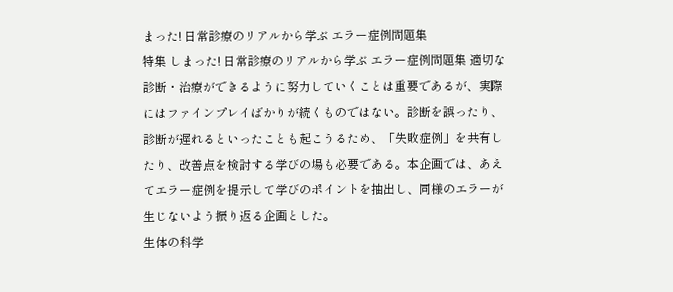まった! 日常診療のリアルから学ぶ エラー症例問題集
特集 しまった! 日常診療のリアルから学ぶ エラー症例問題集 適切な診断・治療ができるように努力していくことは重要であるが、実際にはファインプレイばかりが続くものではない。診断を誤ったり、診断が遅れるといったことも起こうるため、「失敗症例」を共有したり、改善点を検討する学びの場も必要である。本企画では、あえてエラー症例を提示して学びのポイントを抽出し、同様のエラーが生じないよう振り返る企画とした。
生体の科学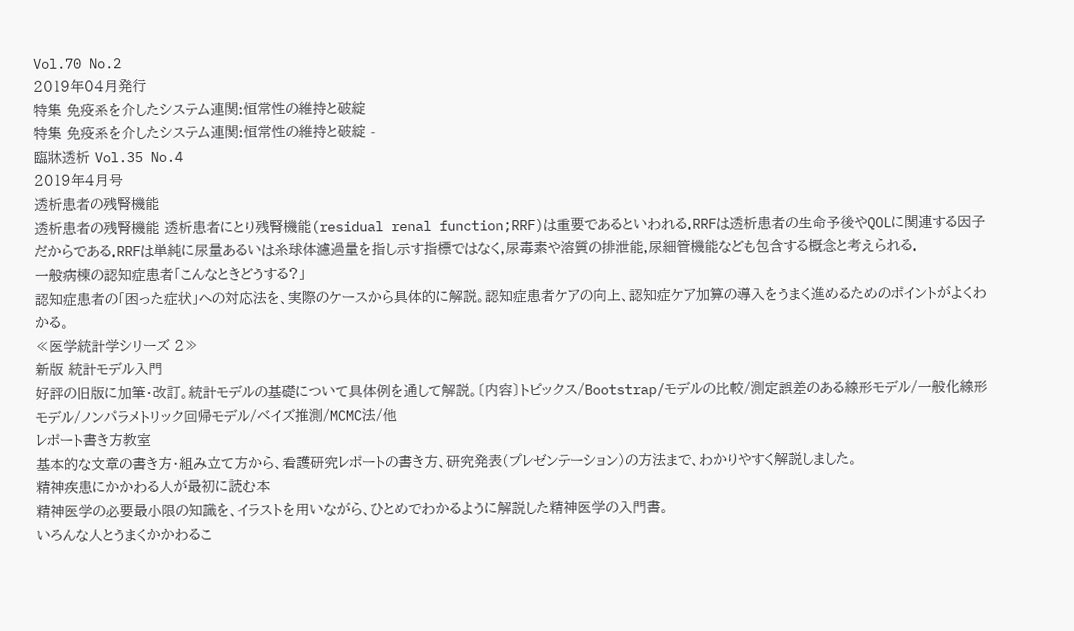Vol.70 No.2
2019年04月発行
特集 免疫系を介したシステム連関:恒常性の維持と破綻
特集 免疫系を介したシステム連関:恒常性の維持と破綻 -
臨牀透析 Vol.35 No.4
2019年4月号
透析患者の残腎機能
透析患者の残腎機能 透析患者にとり残腎機能(residual renal function;RRF)は重要であるといわれる.RRFは透析患者の生命予後やQOLに関連する因子だからである.RRFは単純に尿量あるいは糸球体濾過量を指し示す指標ではなく,尿毒素や溶質の排泄能,尿細管機能なども包含する概念と考えられる.
一般病棟の認知症患者「こんなときどうする?」
認知症患者の「困った症状」への対応法を、実際のケースから具体的に解説。認知症患者ケアの向上、認知症ケア加算の導入をうまく進めるためのポイントがよくわかる。
≪医学統計学シリーズ 2≫
新版 統計モデル入門
好評の旧版に加筆・改訂。統計モデルの基礎について具体例を通して解説。〔内容〕トピックス/Bootstrap/モデルの比較/測定誤差のある線形モデル/一般化線形モデル/ノンパラメトリック回帰モデル/ベイズ推測/MCMC法/他
レポート書き方教室
基本的な文章の書き方・組み立て方から、看護研究レポートの書き方、研究発表(プレゼンテーション)の方法まで、わかりやすく解説しました。
精神疾患にかかわる人が最初に読む本
精神医学の必要最小限の知識を、イラストを用いながら、ひとめでわかるように解説した精神医学の入門書。
いろんな人とうまくかかわるこ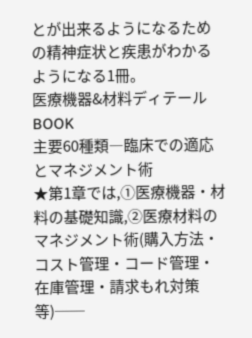とが出来るようになるための精神症状と疾患がわかるようになる1冊。
医療機器&材料ディテールBOOK
主要60種類―臨床での適応とマネジメント術
★第1章では,①医療機器・材料の基礎知識,②医療材料のマネジメント術(購入方法・コスト管理・コード管理・在庫管理・請求もれ対策等)──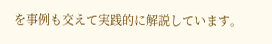を事例も交えて実践的に解説しています。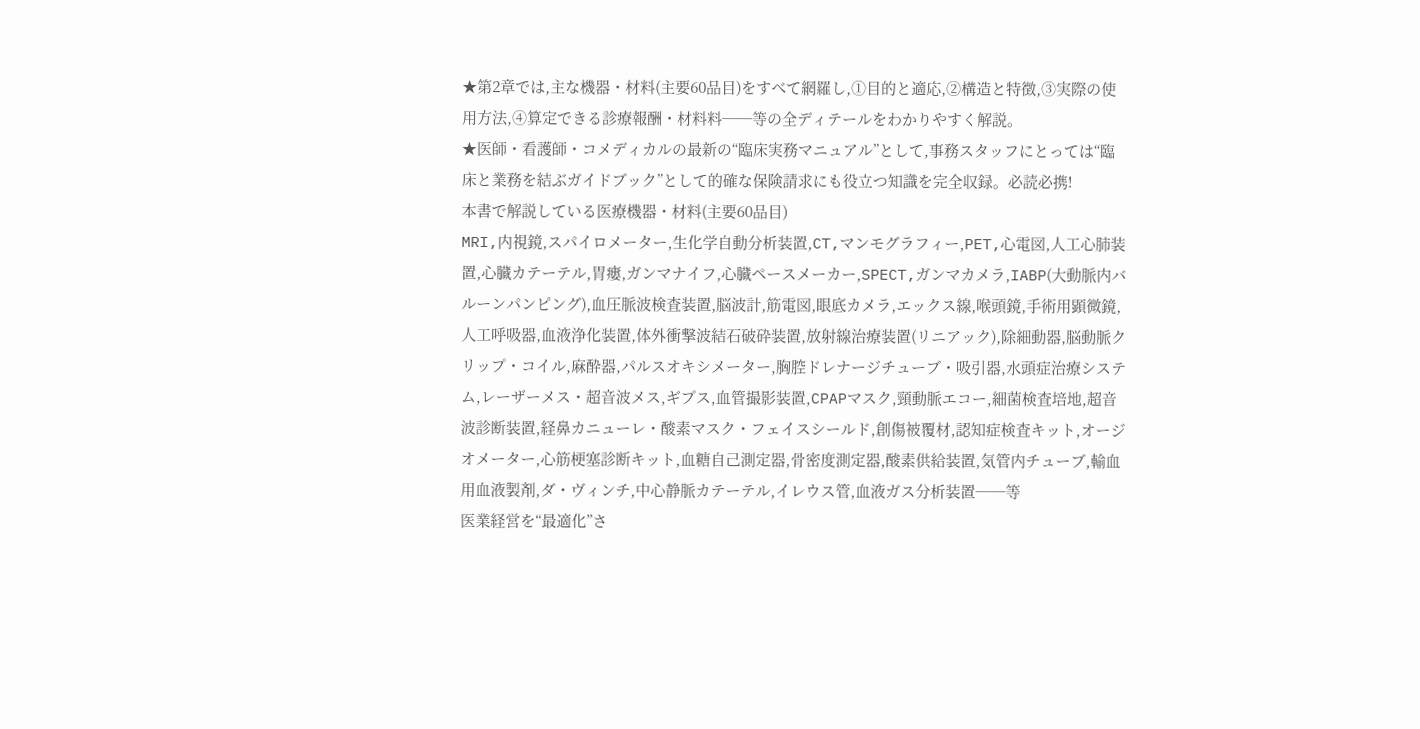★第2章では,主な機器・材料(主要60品目)をすべて網羅し,①目的と適応,②構造と特徴,③実際の使用方法,④算定できる診療報酬・材料料──等の全ディテールをわかりやすく解説。
★医師・看護師・コメディカルの最新の“臨床実務マニュアル”として,事務スタッフにとっては“臨床と業務を結ぶガイドブック”として的確な保険請求にも役立つ知識を完全収録。必読必携!
本書で解説している医療機器・材料(主要60品目)
MRI,内視鏡,スパイロメーター,生化学自動分析装置,CT,マンモグラフィー,PET,心電図,人工心肺装置,心臓カテーテル,胃瘻,ガンマナイフ,心臓ペースメーカー,SPECT,ガンマカメラ,IABP(大動脈内バルーンパンピング),血圧脈波検査装置,脳波計,筋電図,眼底カメラ,エックス線,喉頭鏡,手術用顕微鏡,人工呼吸器,血液浄化装置,体外衝撃波結石破砕装置,放射線治療装置(リニアック),除細動器,脳動脈クリップ・コイル,麻酔器,パルスオキシメーター,胸腔ドレナージチューブ・吸引器,水頭症治療システム,レーザーメス・超音波メス,ギプス,血管撮影装置,CPAPマスク,頸動脈エコー,細菌検査培地,超音波診断装置,経鼻カニューレ・酸素マスク・フェイスシールド,創傷被覆材,認知症検査キット,オージオメーター,心筋梗塞診断キット,血糖自己測定器,骨密度測定器,酸素供給装置,気管内チューブ,輸血用血液製剤,ダ・ヴィンチ,中心静脈カテーテル,イレウス管,血液ガス分析装置──等
医業経営を“最適化”さ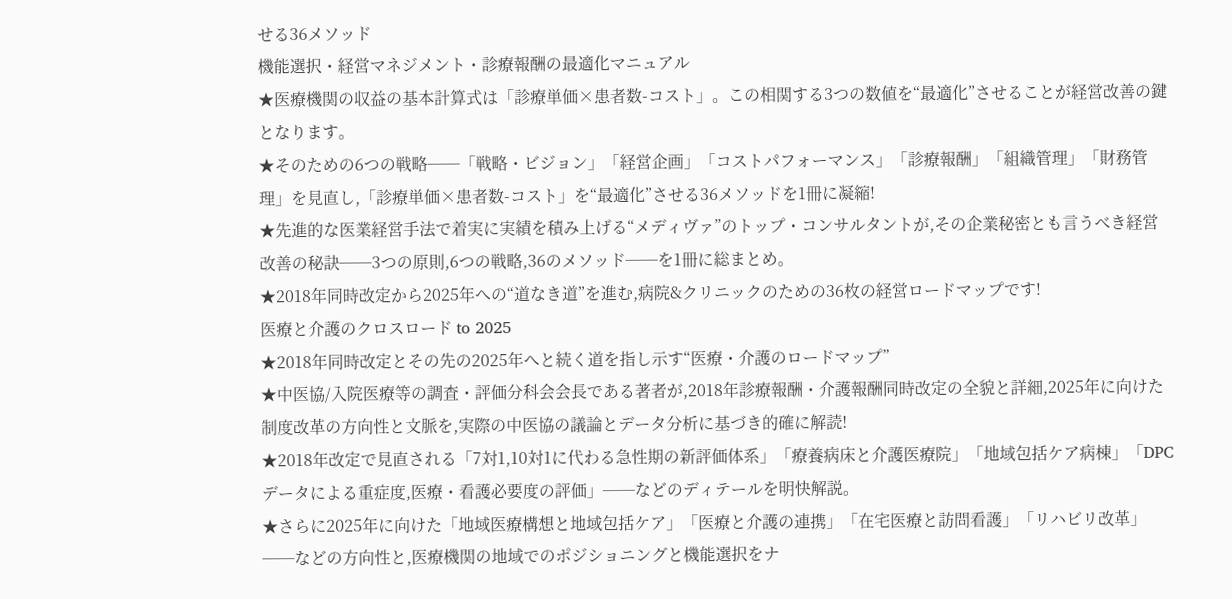せる36メソッド
機能選択・経営マネジメント・診療報酬の最適化マニュアル
★医療機関の収益の基本計算式は「診療単価×患者数-コスト」。この相関する3つの数値を“最適化”させることが経営改善の鍵となります。
★そのための6つの戦略──「戦略・ビジョン」「経営企画」「コストパフォーマンス」「診療報酬」「組織管理」「財務管理」を見直し,「診療単価×患者数-コスト」を“最適化”させる36メソッドを1冊に凝縮!
★先進的な医業経営手法で着実に実績を積み上げる“メディヴァ”のトップ・コンサルタントが,その企業秘密とも言うべき経営改善の秘訣──3つの原則,6つの戦略,36のメソッド──を1冊に総まとめ。
★2018年同時改定から2025年への“道なき道”を進む,病院&クリニックのための36枚の経営ロードマップです!
医療と介護のクロスロード to 2025
★2018年同時改定とその先の2025年へと続く道を指し示す“医療・介護のロードマップ”
★中医協/入院医療等の調査・評価分科会会長である著者が,2018年診療報酬・介護報酬同時改定の全貌と詳細,2025年に向けた制度改革の方向性と文脈を,実際の中医協の議論とデータ分析に基づき的確に解読!
★2018年改定で見直される「7対1,10対1に代わる急性期の新評価体系」「療養病床と介護医療院」「地域包括ケア病棟」「DPCデータによる重症度,医療・看護必要度の評価」──などのディテールを明快解説。
★さらに2025年に向けた「地域医療構想と地域包括ケア」「医療と介護の連携」「在宅医療と訪問看護」「リハビリ改革」──などの方向性と,医療機関の地域でのポジショニングと機能選択をナ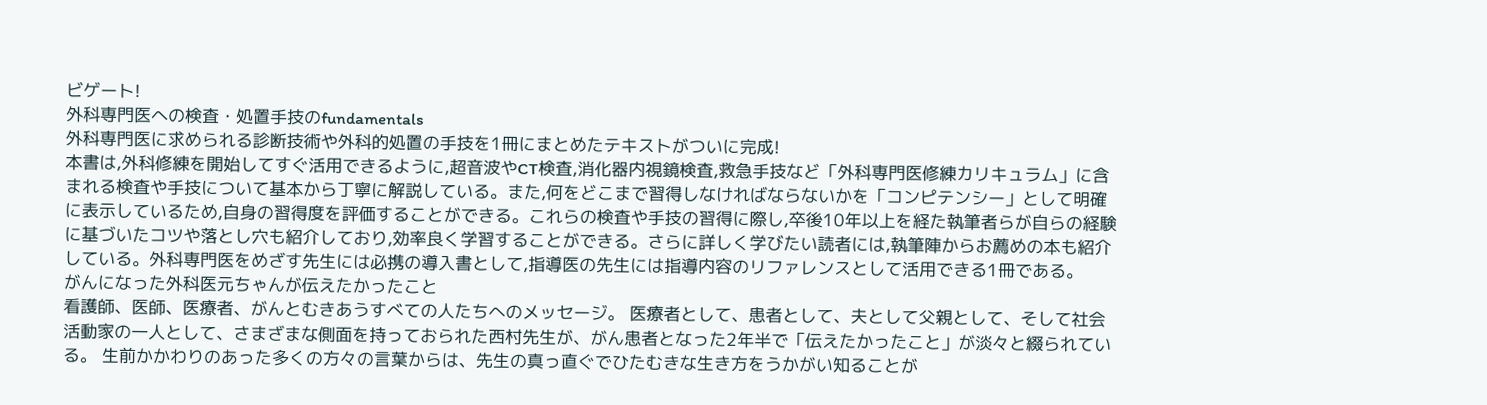ビゲート!
外科専門医への検査・処置手技のfundamentals
外科専門医に求められる診断技術や外科的処置の手技を1冊にまとめたテキストがついに完成!
本書は,外科修練を開始してすぐ活用できるように,超音波やCT検査,消化器内視鏡検査,救急手技など「外科専門医修練カリキュラム」に含まれる検査や手技について基本から丁寧に解説している。また,何をどこまで習得しなければならないかを「コンピテンシー」として明確に表示しているため,自身の習得度を評価することができる。これらの検査や手技の習得に際し,卒後10年以上を経た執筆者らが自らの経験に基づいたコツや落とし穴も紹介しており,効率良く学習することができる。さらに詳しく学びたい読者には,執筆陣からお薦めの本も紹介している。外科専門医をめざす先生には必携の導入書として,指導医の先生には指導内容のリファレンスとして活用できる1冊である。
がんになった外科医元ちゃんが伝えたかったこと
看護師、医師、医療者、がんとむきあうすべての人たちへのメッセージ。 医療者として、患者として、夫として父親として、そして社会活動家の一人として、さまざまな側面を持っておられた西村先生が、がん患者となった2年半で「伝えたかったこと」が淡々と綴られている。 生前かかわりのあった多くの方々の言葉からは、先生の真っ直ぐでひたむきな生き方をうかがい知ることが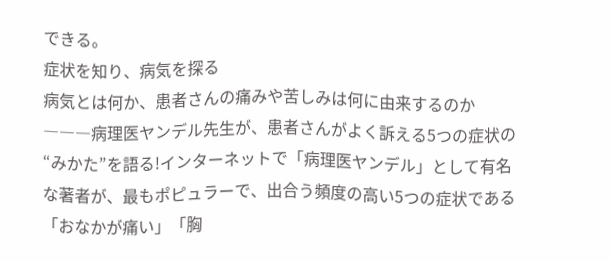できる。
症状を知り、病気を探る
病気とは何か、患者さんの痛みや苦しみは何に由来するのか―――病理医ヤンデル先生が、患者さんがよく訴える5つの症状の“みかた”を語る!インターネットで「病理医ヤンデル」として有名な著者が、最もポピュラーで、出合う頻度の高い5つの症状である「おなかが痛い」「胸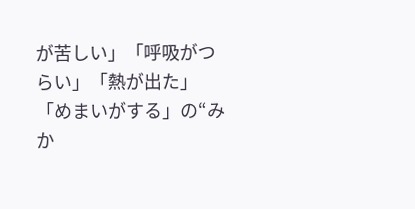が苦しい」「呼吸がつらい」「熱が出た」「めまいがする」の“みか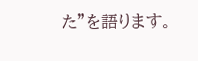た”を語ります。